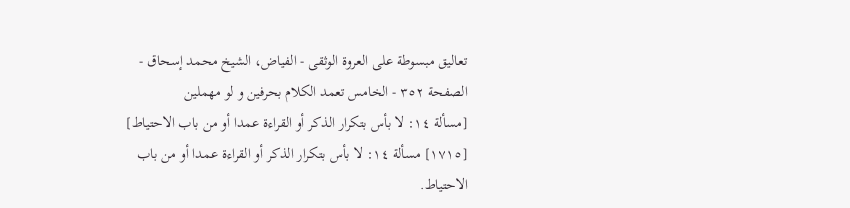تعاليق مبسوطة على العروة الوثقى - الفياض، الشيخ محمد إسحاق - الصفحة ٣٥٢ - الخامس تعمد الكلام بحرفين و لو مهملين
[مسألة ١٤: لا بأس بتكرار الذكر أو القراءة عمدا أو من باب الاحتياط]
[١٧١٥] مسألة ١٤: لا بأس بتكرار الذكر أو القراءة عمدا أو من باب الاحتياط.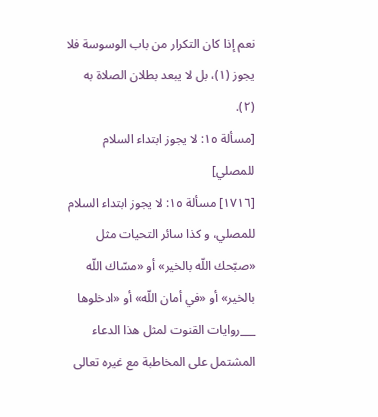نعم إذا كان التكرار من باب الوسوسة فلا يجوز (١)، بل لا يبعد بطلان الصلاة به (٢).
[مسألة ١٥: لا يجوز ابتداء السلام للمصلي]
[١٧١٦] مسألة ١٥: لا يجوز ابتداء السلام للمصلي، و كذا سائر التحيات مثل «صبّحك اللّه بالخير» أو «مسّاك اللّه بالخير» أو «في أمان اللّه» أو «ادخلوها ___روايات القنوت لمثل هذا الدعاء المشتمل على المخاطبة مع غيره تعالى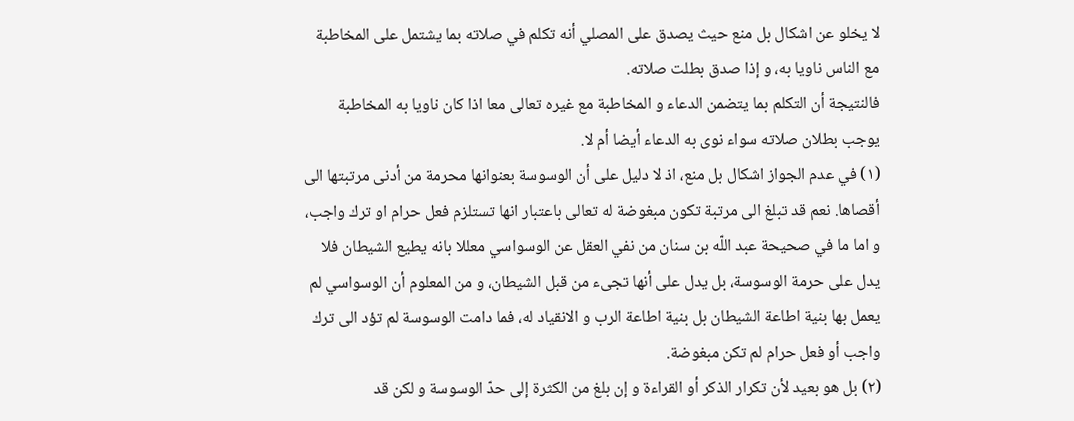لا يخلو عن اشكال بل منع حيث يصدق على المصلي أنه تكلم في صلاته بما يشتمل على المخاطبة مع الناس ناويا به، و إذا صدق بطلت صلاته.
فالنتيجة أن التكلم بما يتضمن الدعاء و المخاطبة مع غيره تعالى معا اذا كان ناويا به المخاطبة يوجب بطلان صلاته سواء نوى به الدعاء أيضا أم لا.
(١) في عدم الجواز اشكال بل منع، اذ لا دليل على أن الوسوسة بعنوانها محرمة من أدنى مرتبتها الى أقصاها. نعم قد تبلغ الى مرتبة تكون مبغوضة له تعالى باعتبار انها تستلزم فعل حرام او ترك واجب، و اما ما في صحيحة عبد اللّه بن سنان من نفي العقل عن الوسواسي معللا بانه يطيع الشيطان فلا يدل على حرمة الوسوسة، بل يدل على أنها تجىء من قبل الشيطان، و من المعلوم أن الوسواسي لم يعمل بها بنية اطاعة الشيطان بل بنية اطاعة الرب و الانقياد له، فما دامت الوسوسة لم تؤد الى ترك واجب أو فعل حرام لم تكن مبغوضة.
(٢) بل هو بعيد لأن تكرار الذكر أو القراءة و إن بلغ من الكثرة إلى حدّ الوسوسة و لكن قد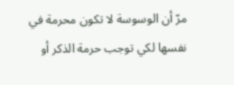مرّ أن الوسوسة لا تكون محرمة في نفسها لكي توجب حرمة الذكر أو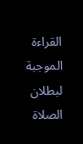القراءة الموجبة لبطلان الصلاة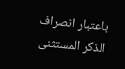باعتبار انصراف الذكر المستثنى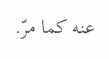عنه كما مرّ.